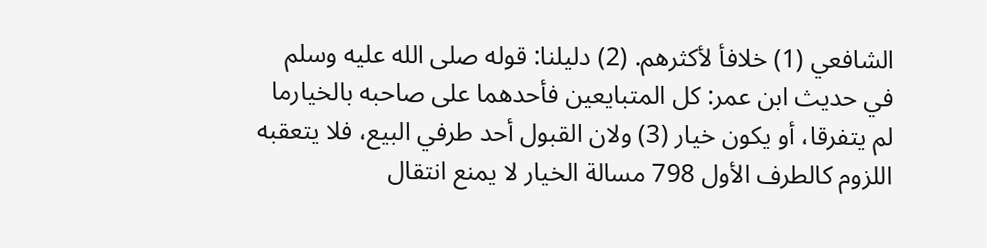الشافعي (1) خلافأ لأكثرهم. (2) دليلنا: قوله صلى الله عليه وسلم في حديث ابن عمر: كل المتبايعين فأحدهما على صاحبه بالخيارما لم يتفرقا، أو يكون خيار (3) ولان القبول أحد طرفي البيع، فلا يتعقبه اللزوم كالطرف الأول 798 مسالة الخيار لا يمنع انتقال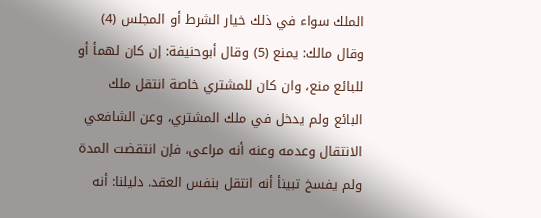الملك سواء في ذلك خيار الشرط أو المجلس (4) وقال مالك: يمنع (5) وقال أبوحنيفة: إن كان لهمأ أو للبائع منع، وان كان للمشتري خاصة انتقل ملك البائع ولم يدخل في ملك المشتري، وعن الشافعي الانتقال وعدمه وعنه أنه مراعى، فإن انتقضت المدة ولم يفسخ تبينأ أنه انتقل بنفس العقد. دليلنا: أنه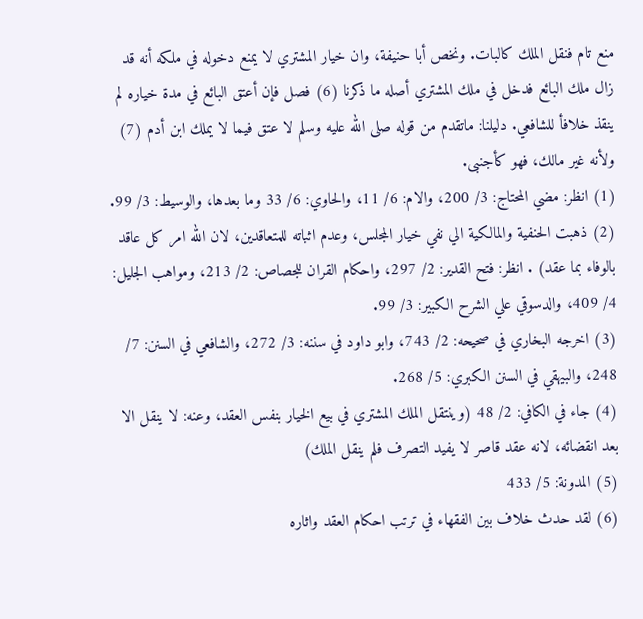منع تام فنقل الملك كالبات. ونخص أبا حنيفة، وان خيار المشتري لا يمنع دخوله في ملكه أنه قد زال ملك البائع فدخل في ملك المشتري أصله ما ذكرنا (6) فصل فإن أعتق البائع في مدة خياره لم ينقذ خلافأ للشافعي. دليلنا: ماتقدم من قوله صلى الله عليه وسلم لا عتق فيما لا يملك ابن أدم (7) ولأنه غير مالك، فهو كأجنبى.
(1) انظر: مضي المحتاج: 3/ 200، والام: 6/ 11، والحاوي: 6/ 33 وما بعدها، والوسيط: 3/ 99.
(2) ذهبت الحنفية والمالكية الي نفي خيار المجلس، وعدم اثباته للمتعاقدين، لان الله امر كل عاقد بالوفاء بما عقد) . انظر: فتح القدير: 2/ 297، واحكام القران للجصاص: 2/ 213، ومواهب الجليل: 4/ 409، والدسوقي علي الشرح الكبير: 3/ 99.
(3) اخرجه البخاري في صحيحه: 2/ 743، وابو داود في سننه: 3/ 272، والشافعي في السنن: 7/ 248، والبيهقي في السنن الكبري: 5/ 268.
(4) جاء في الكافي: 2/ 48 (وينتقل الملك المشتري في بيع الخيار بنفس العقد، وعنه: لا ينقل الا بعد انقضائه، لانه عقد قاصر لا يفيد التصرف فلم ينقل الملك)
(5) المدونة: 5/ 433
(6) لقد حدث خلاف بين الفقهاء في ترتب احكام العقد واثاره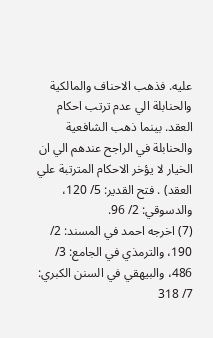عليه. فذهب الاحناف والمالكية والحنابلة الي عدم ترتب احكام العقد. بينما ذهب الشافعية والحنابلة في الراجح عندهم الي ان الخيار لا يؤخر الاحكام المترتبة علي العقد) . فتح القدير: 5/ 120، والدسوقي: 2/ 96.
(7) اخرجه احمد في المسند: 2/ 190، والترمذي في الجامع: 3/ 486، والبيهقي في السنن الكبري: 7/ 318